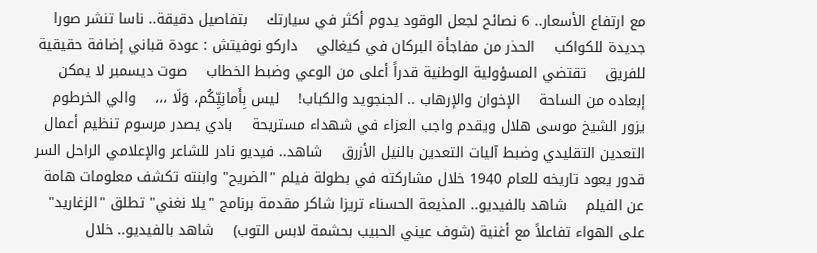مع ارتفاع الأسعار.. 6 نصائح لجعل الوقود يدوم أكثر في سيارتك    بتفاصيل دقيقة.. ناسا تنشر صورا جديدة للكواكب    الحذر من مفاجأة البركان في كيغالي    داركو نوفيتش : عودة قباني إضافة حقيقية للفريق    تقتضي المسؤولية الوطنية قدراً أعلى من الوعي وضبط الخطاب    صوت ديسمبر لا يمكن إبعاده من الساحة    الإخوان والإرهاب .. الجنجويد والكباب!    ليس بِأَمانِيِّكُم، وَلَا ،،،    والي الخرطوم يزور الشيخ موسى هلال ويقدم واجب العزاء في شهداء مستريحة    بادي يصدر مرسوم تنظيم أعمال التعدين التقليدي وضبط آليات التعدين بالنيل الأزرق    شاهد.. فيديو نادر للشاعر والإعلامي الراحل السر قدور يعود تاريخه للعام 1940 خلال مشاركته في بطولة فيلم "الضريح" وابنته تكشف معلومات هامة عن الفيلم    شاهد بالفيديو.. المذيعة الحسناء تريزا شاكر مقدمة برنامج "يلا نغني" تطلق "الزغاريد" على الهواء تفاعلاً مع أغنية (شوف عيني الحبيب بحشمة لابس التوب)    شاهد بالفيديو.. خلال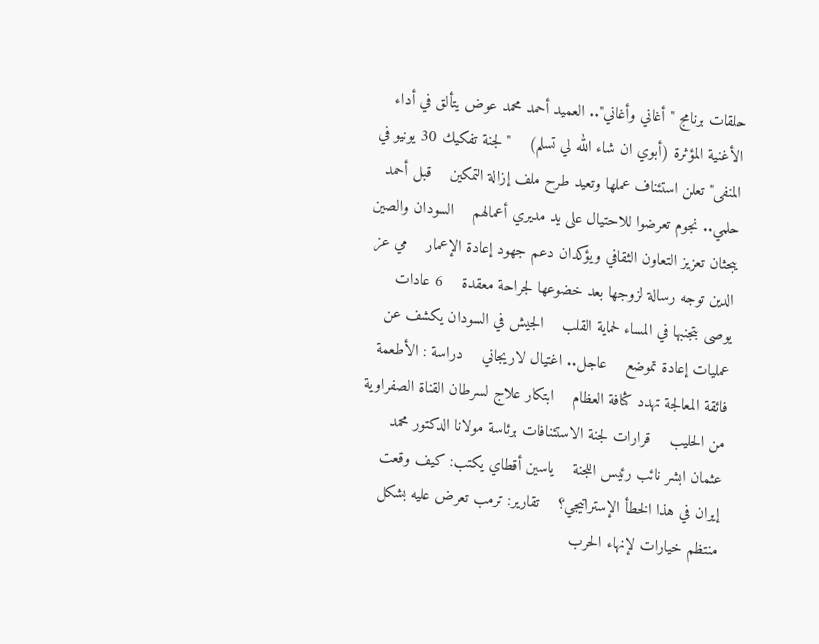حلقات برنامج "أغاني وأغاني".. العميد أحمد محمد عوض يتألق في أداء الأغنية المؤثرة (أبوي ان شاء الله لي تسلم)    "لجنة تفكيك 30 يونيو في المنفى" تعلن استئناف عملها وتعيد طرح ملف إزالة التمكين    قبل أحمد حلمي.. نجوم تعرضوا للاحتيال على يد مديري أعمالهم    السودان والصين يبحثان تعزيز التعاون الثقافي ويؤكدان دعم جهود إعادة الإعمار    مي عز الدين توجه رسالة لزوجها بعد خضوعها لجراحة معقدة    6 عادات يوصى بتجنبها في المساء لحماية القلب    الجيش في السودان يكشف عن عمليات إعادة تموضع    عاجل.. اغتيال لاريجاني    دراسة : الأطعمة فائقة المعالجة تهدد كثافة العظام    ابتكار علاج لسرطان القناة الصفراوية من الحليب    قرارات لجنة الاستئنافات برئاسة مولانا الدكتور محمد عثمان ابشر نائب رئيس اللجنة    ياسين أقطاي يكتب: كيف وقعت إيران في هذا الخطأ الإستراتيجي؟    تقارير: ترمب تعرض عليه بشكل منتظم خيارات لإنهاء الحرب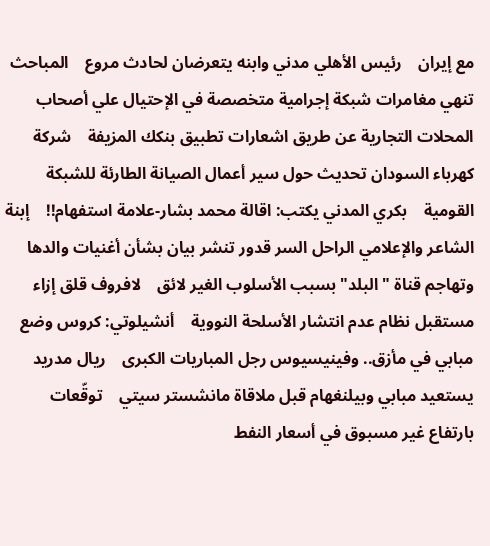مع إيران    رئيس الأهلي مدني وابنه يتعرضان لحادث مروع    المباحث تنهي مغامرات شبكة إجرامية متخصصة في الإحتيال علي أصحاب المحلات التجارية عن طريق اشعارات تطبيق بنكك المزيفة    شركة كهرباء السودان تحديث حول سير أعمال الصيانة الطارئة للشبكة القومية    بكري المدني يكتب: اقالة محمد بشار-علامة استفهام!!    إبنة الشاعر والإعلامي الراحل السر قدور تنشر بيان بشأن أغنيات والدها وتهاجم قناة "البلد" بسبب الأسلوب الغير لائق    لافروف قلق إزاء مستقبل نظام عدم انتشار الأسلحة النووية    أنشيلوتي: كروس وضع مبابي في مأزق.. وفينيسيوس رجل المباريات الكبرى    ريال مدريد يستعيد مبابي وبيلنغهام قبل ملاقاة مانشستر سيتي    توقّعات بارتفاع غير مسبوق في أسعار النفط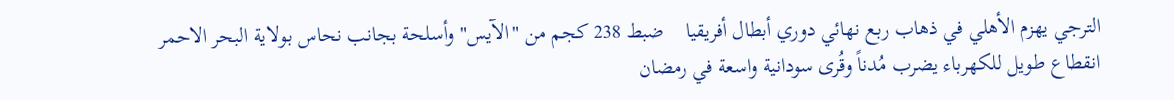الترجي يهزم الأهلي في ذهاب ربع نهائي دوري أبطال أفريقيا    ضبط 238 كجم من "الآيس" وأسلحة بجانب نحاس بولاية البحر الاحمر    انقطاع طويل للكهرباء يضرب مُدناً وقُرى سودانية واسعة في رمضان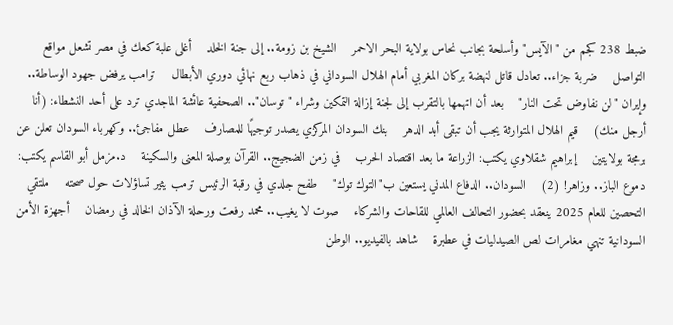ضبط 238 كجم من "الآيس" وأسلحة بجانب نحاس بولاية البحر الاحمر    الشيخ بن زومة.. إلى جنة الخلد    أغلى علبة كعك في مصر تشعل مواقع التواصل    ضربة جزاء.. تعادل قاتل لنهضة بركان المغربي أمام الهلال السوداني في ذهاب ربع نهائي دوري الأبطال    ترامب يرفض جهود الوساطة.. وإيران "لن نفاوض تحت النار"    بعد أن اتهمها بالتقرب إلى لجنة إزالة التمكين وشراء "توسان".. الصحفية عائشة الماجدي ترد على أحد النشطاء: (أنا أرجل منك)    قيم الهلال المتوارثة يجب أن تبقى أبد الدهر    بنك السودان المركزي يصدر توجيهًا للمصارف    عطل مفاجئ.. وكهرباء السودان تعلن عن برمجة بولايتين    إبراهيم شقلاوي يكتب: الزراعة ما بعد اقتصاد الحرب    في زمن الضجيج.. القرآن بوصلة المعنى والسكينة    د.مزمل أبو القاسم يكتب: دموع الباز.. وزاهر! (2)    السودان.. الدفاع المدني يستعين ب"التوك توك"    طفح جلدي في رقبة الرئيس ترمب يثير تساؤلات حول صحته    ملتقي التحصين للعام 2025 ينعقد بحضور التحالف العالمي للقاحات والشركاء    صوت لا يغيب.. محمد رفعت ورحلة الآذان الخالد في رمضان    أجهزة الأمن السودانية تنهي مغامرات لص الصيدليات في عطبرة    شاهد بالفيديو.. الوطن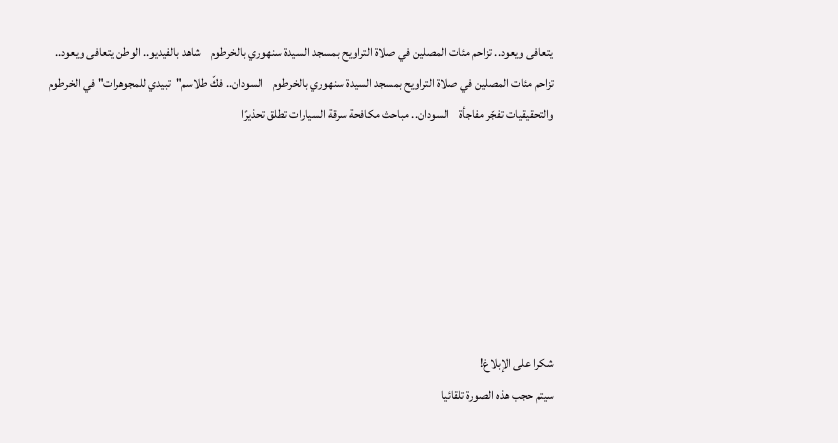يتعافى ويعود.. تزاحم مئات المصلين في صلاة التراويح بمسجد السيدة سنهوري بالخرطوم    شاهد بالفيديو.. الوطن يتعافى ويعود.. تزاحم مئات المصلين في صلاة التراويح بمسجد السيدة سنهوري بالخرطوم    السودان.. فكّ طلاسم"تبيدي للمجوهرات" في الخرطوم والتحقيقيات تفجّر مفاجأة    السودان.. مباحث مكافحة سرقة السيارات تطلق تحذيرًا







شكرا على الإبلاغ!
سيتم حجب هذه الصورة تلقائيا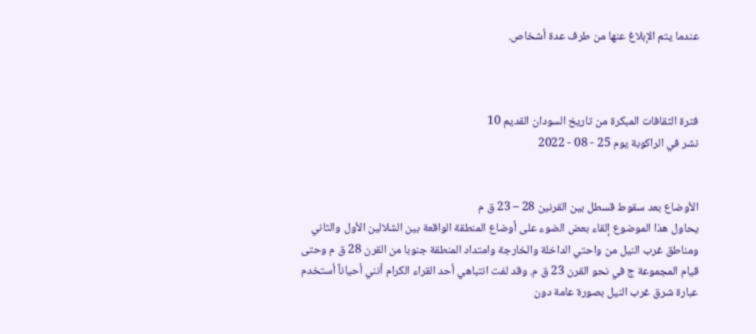عندما يتم الإبلاغ عنها من طرف عدة أشخاص.



فترة الثقافات المبكرة من تاريخ السودان القديم 10
نشر في الراكوبة يوم 25 - 08 - 2022


الأوضاع بعد سقوط قسطل بين القرنين 28 – 23 ق م
يحاول هذا الموضوع إلقاء بعض الضوء على أوضاع المنطقة الواقعة بين الشلالين الأول والثاني ومناطق غرب النيل من واحتي الداخلة والخارجة وامتداد المنطقة جنوبا من القرن 28 ق م وحتى قيام المجموعة ج في نحو القرن 23 ق م. وقد لفت انتباهي أحد القراء الكرام أنني أحياناً أستخدم عبارة شرق غرب النيل بصورة عامة دون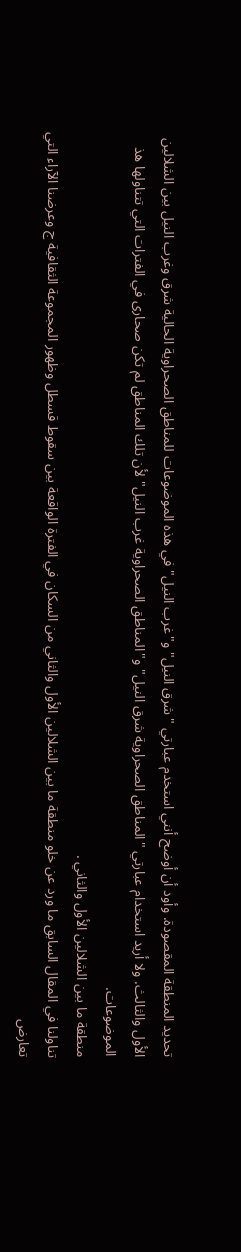تحديد المنطقة المقصودة. وأود أن أوضح أنني استخدم عبارتي "شرق النيل" و"غرب النيل" في هذه الموضوعات للمناطق الصحراوية الحالية شرق وغرب النيل بين الشلالين الأول والثالث. ولا أريد استخدام عبارتي "المناطق الصحراوية شرق النيل" و"المناطق الصحراوية غرب النيل" لأن تلك المناطق لم تكن صحارى في الفترات التي تتناولها هذ الموضوعات.
منطقة ما بين الشلالين الأول والثاني .
تناولنا في المقال السابق ما ورد عن خلو منطقة ما بين الشلالين الأول والثاني من السكان في الفترة الواقعة بين سقوط قسطل وظهور المجموعة الثقافية ج وعرضنا الآراء التي تعارض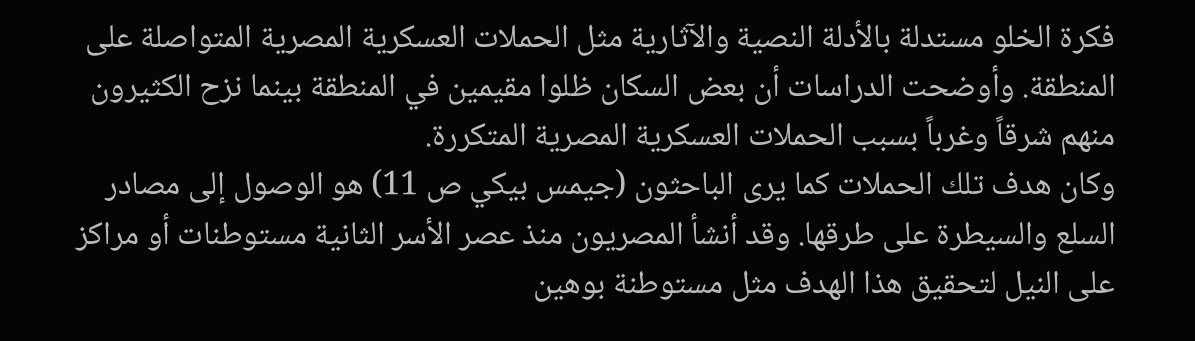فكرة الخلو مستدلة بالأدلة النصية والآثارية مثل الحملات العسكرية المصرية المتواصلة على المنطقة. وأوضحت الدراسات أن بعض السكان ظلوا مقيمين في المنطقة بينما نزح الكثيرون منهم شرقاً وغرباً بسبب الحملات العسكرية المصرية المتكررة.
وكان هدف تلك الحملات كما يرى الباحثون (جيمس بيكي ص 11) هو الوصول إلى مصادر السلع والسيطرة على طرقها. وقد أنشأ المصريون منذ عصر الأسر الثانية مستوطنات أو مراكز على النيل لتحقيق هذا الهدف مثل مستوطنة بوهين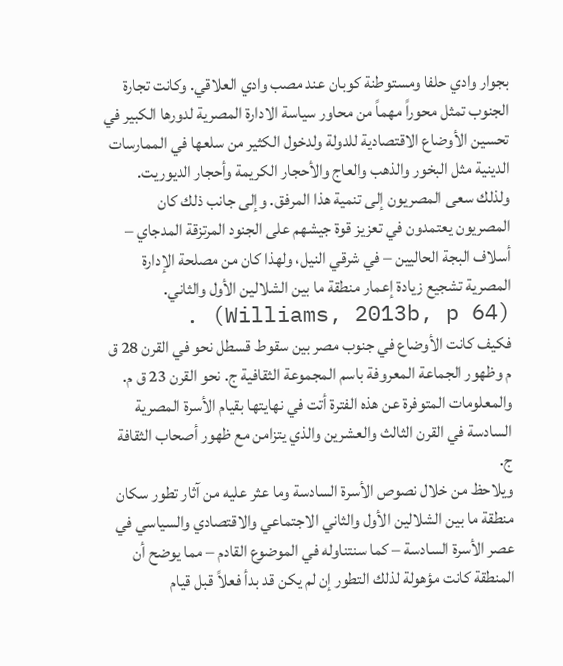بجوار وادي حلفا ومستوطنة كوبان عند مصب وادي العلاقي. وكانت تجارة الجنوب تمثل محوراً مهماً من محاور سياسة الادارة المصرية لدورها الكبير في تحسين الأوضاع الاقتصادية للدولة ولدخول الكثير من سلعها في الممارسات الدينية مثل البخور والذهب والعاج والأحجار الكريمة وأحجار الديوريت. ولذلك سعى المصريون إلى تنمية هذا المرفق. وإلى جانب ذلك كان المصريون يعتمدون في تعزيز قوة جيشهم على الجنود المرتزقة المدجاي – أسلاف البجة الحاليين – في شرقي النيل، ولهذا كان من مصلحة الإدارة المصرية تشجيع زيادة إعمار منطقة ما بين الشلالين الأول والثاني. (Williams, 2013b, p 64) .
فكيف كانت الأوضاع في جنوب مصر بين سقوط قسطل نحو في القرن 28 ق م وظهور الجماعة المعروفة باسم المجموعة الثقافية ج. نحو القرن 23 ق م. والمعلومات المتوفرة عن هذه الفترة أتت في نهايتها بقيام الأسرة المصرية السادسة في القرن الثالث والعشرين والذي يتزامن مع ظهور أصحاب الثقافة ج.
ويلاحظ من خلال نصوص الأسرة السادسة وما عثر عليه من آثار تطور سكان منطقة ما بين الشلالين الأول والثاني الاجتماعي والاقتصادي والسياسي في عصر الأسرة السادسة – كما سنتناوله في الموضوع القادم – مما يوضح أن المنطقة كانت مؤهولة لذلك التطور إن لم يكن قد بدأ فعلاً قبل قيام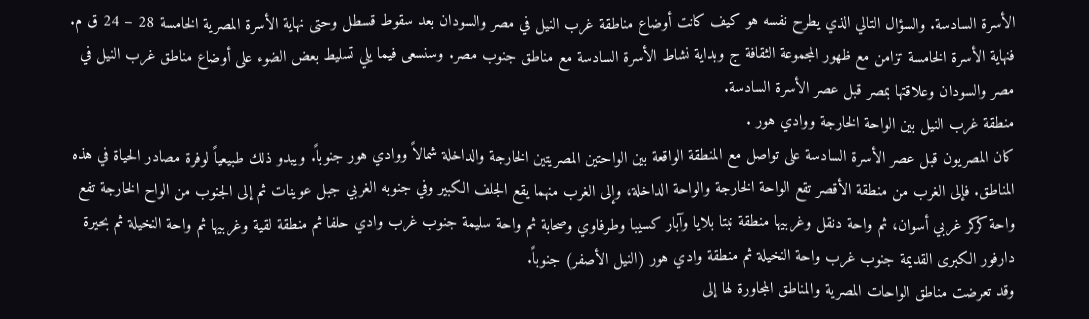الأسرة السادسة. والسؤال التالي الذي يطرح نفسه هو كيف كانت أوضاع مناطقة غرب النيل في مصر والسودان بعد سقوط قسطل وحتى نهاية الأسرة المصرية الخامسة 28 – 24 ق م.
فنهاية الأسرة الخامسة تزامن مع ظهور المجموعة الثقافة ج وبداية نشاط الأسرة السادسة مع مناطق جنوب مصر. وسنسعى فيما يلي تسليط بعض الضوء على أوضاع مناطق غرب النيل في مصر والسودان وعلاقتها بمصر قبل عصر الأسرة السادسة.
منطقة غرب النيل بين الواحة الخارجة ووادي هور .
كان المصريون قبل عصر الأسرة السادسة على تواصل مع المنطقة الواقعة بين الواحتين المصريتين الخارجة والداخلة شمالاً ووادي هور جنوباً. ويبدو ذلك طبيعياً لوفرة مصادر الحياة في هذه المناطق. فإلى الغرب من منطقة الأقصر تقع الواحة الخارجة والواحة الداخلة، وإلى الغرب منهما يقع الجلف الكبير وفي جنوبه الغربي جبل عوينات ثم إلى الجنوب من الواح الخارجة تفع واحة كركر غربي أسوان، ثم واحة دنقل وغربيها منطقة نبتا بلايا وآبار كسيبا وطرفاوي وصحابة ثم واحة سليمة جنوب غرب وادي حلفا ثم منطقة لقية وغربيها ثم واحة النخيلة ثم بحيرة دارفور الكبرى القديمة جنوب غرب واحة النخيلة ثم منطقة وادي هور (النيل الأصفر) جنوباً.
وقد تعرضت مناطق الواحات المصرية والمناطق المجاورة لها إلى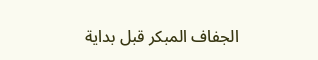الجفاف المبكر قبل بداية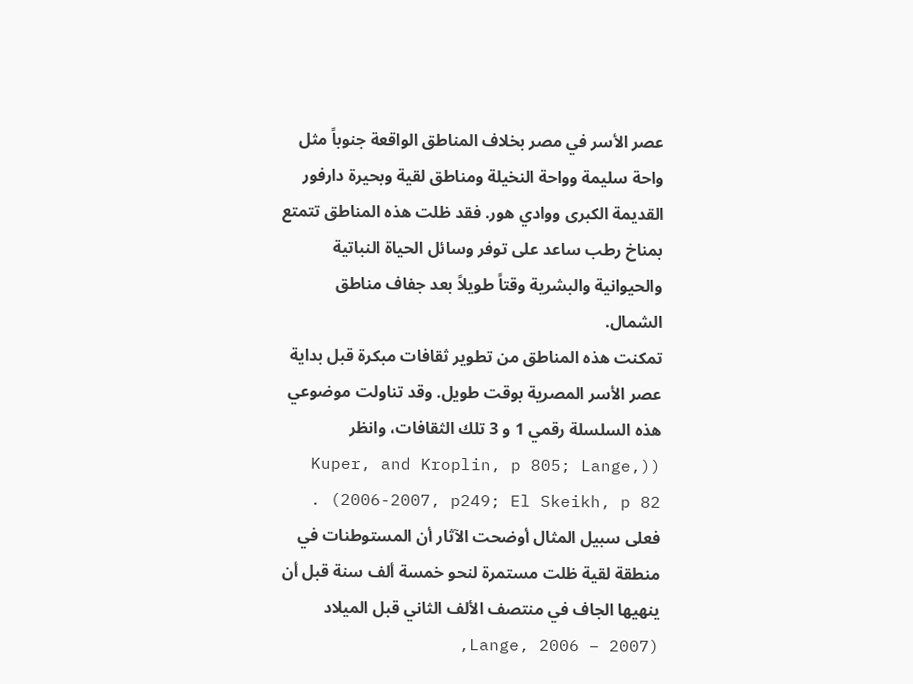عصر الأسر في مصر بخلاف المناطق الواقعة جنوباً مثل واحة سليمة وواحة النخيلة ومناطق لقية وبحيرة دارفور القديمة الكبرى ووادي هور. فقد ظلت هذه المناطق تتمتع بمناخ رطب ساعد على توفر وسائل الحياة النباتية والحيوانية والبشرية وقتاً طويلاً بعد جفاف مناطق الشمال.
تمكنت هذه المناطق من تطوير ثقافات مبكرة قبل بداية عصر الأسر المصرية بوقت طويل. وقد تناولت موضوعي هذه السلسلة رقمي 1 و 3 تلك الثقافات، وانظر ((Kuper, and Kroplin, p 805; Lange, 2006-2007, p249; El Skeikh, p 82) . فعلى سبيل المثال أوضحت الآثار أن المستوطنات في منطقة لقية ظلت مستمرة لنحو خمسة ألف سنة قبل أن ينهيها الجاف في منتصف الألف الثاني قبل الميلاد (Lange, 2006 – 2007,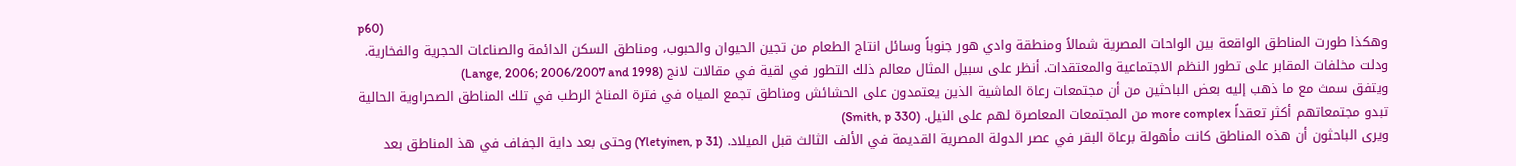p60)
وهكذا طورت المناطق الواقعة بين الواحات المصرية شمالاً ومنطقة وادي هور جنوباً وسائل انتاج الطعام من تجين الحيوان والحبوب، ومناطق السكن الدائمة والصناعات الحجرية والفخارية. ودلت مخلفات المقابر على تطور النظم الاجتماعية والمعتقدات. أنظر على سبيل المثال معالم ذلك التطور في لقية في مقالات لانج (Lange, 2006; 2006/2007 and 1998)
ويتفق سمث مع ما ذهب إليه بعض الباحثين من أن مجتمعات رعاة الماشية الذين يعتمدون على الحشائش ومناطق تجمع المياه في فترة المناخ الرطب في تلك المناطق الصحراوية الحالية تبدو مجتمعاتهم أكثر تعقداً more complex من المجتمعات المعاصرة لهم على النيل. (Smith, p 330)
ويرى الباحثون أن هذه المناطق كانت مأهولة برعاة البقر في عصر الدولة المصرية القديمة في الألف الثالث قبل الميلاد. (Yletyinen, p 31) وحتى بعد داية الجفاف في هذ المناطق بعد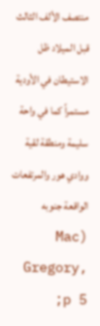منتصف الألف الثالث قبل الميلاد ظل الاستيطان في الأودية مستمراً كما في واحة سليمة ومنطقة لقية ووادي هور والمرتفعات الواقعة جنوبه (Mac Gregory, p 5;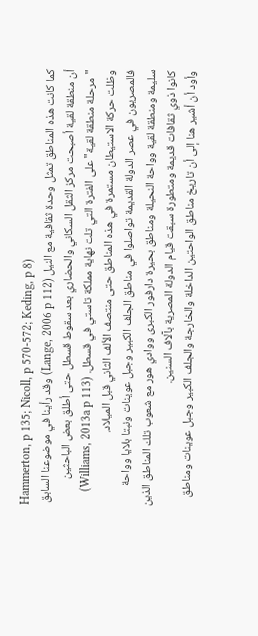Hammerton, p 135; Nicoll, p 570-572; Keding, p 8)
كما كانت هذه المناطق تمثل وحدة ثقافية مع النيل (Lange, 2006 p 112) وقد رأينا في موضوعنا السابق أن منطقة لقية أصبحت مركز الثقل السكاني والحضاري بعد سقوط قسطل حتى أطلق بعض الباحثين "مرحلة منطقة لقية" على الفترة التي تلت نهاية مملكة تاستي في قسطل. (Williams, 2013a p 113) وظلت حركة الاستيطان مستمرة في هذه المناطق حتى منتصف الألف الثاني قبل الميلاد.
فالمصريون في عصر الدولة القديمة تواصلوا في مناطق الجلف الكبير وجبل عوينات ونبتا بلايا وواحة سليمة ومنطقة لقية وواحة النحيلة ومناطق بحيرة دارفور الكبرى ووادي هور مع شعوب تلك المناطق الذين كانوا ذوي ثقافات قديمة ومتطورة سبقت قيام الدولة المصرية بآلاف السنين.
وأود أن أشير هنا إلى أن تاريخ مناطق الواحتين الداخلة والخارجة والجلف الكبير وجبل عوينات ومناطق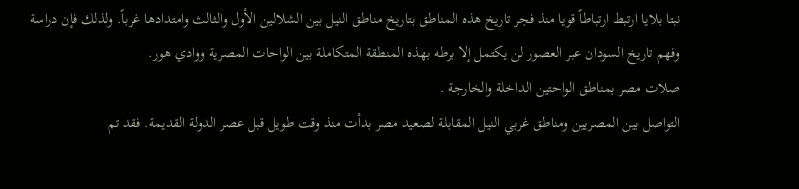نبتا بلايا ارتبط ارتباطاً قويا منذ فجر تاريخ هذه المناطق بتاريخ مناطق النيل بين الشلالين الأول والثالث وامتدادها غرباً. ولذلك فإن دراسة وفهم تاريخ السودان عبر العصور لن يكتمل إلا برطه بهذه المنطقة المتكاملة بين الواحات المصرية ووادي هور.
صلات مصر بمناطق الواحتين الداخلة والخارجة .
التواصل بين المصريين ومناطق غربي النيل المقابلة لصعيد مصر بدأت منذ وقت طويل قبل عصر الدولة القديمة. فقد تم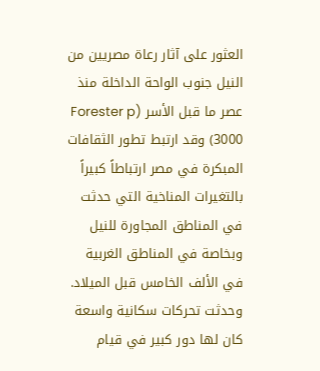العثور على آثار رعاة مصريين من النيل جنوب الواحة الداخلة منذ عصر ما قبل الأسر (Forester p 3000) وقد ارتبط تطور الثقافات المبكرة في مصر ارتباطاً كبيراً بالتغيرات المناخية التي حدثت في المناطق المجاورة للنيل وبخاصة في المناطق الغربية في الألف الخامس قبل الميلاد. وحدثت تحركات سكانية واسعة كان لها دور كبير في قيام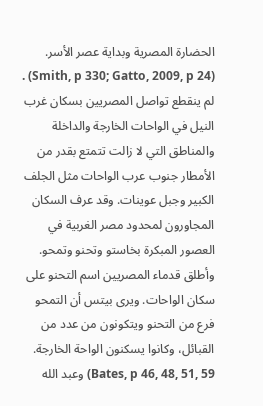الحضارة المصرية وبداية عصر الأسر. (Smith, p 330; Gatto, 2009, p 24) .
لم ينقطع تواصل المصريين بسكان غرب النيل في الواحات الخارجة والداخلة والمناطق التي لا زالت تتمتع بقدر من الأمطار جنوب عرب الواحات مثل الجلف الكبير وجبل عوينات. وقد عرف السكان المجاورون لمحدود مصر الغربية في العصور المبكرة بخاستو وتحنو وتمحو. وأطلق قدماء المصريين اسم التحنو على سكان الواحات. ويرى بيتس أن التمحو فرع من التحنو ويتكونون من عدد من القبائل، وكانوا يسكنون الواحة الخارجة. Bates, p 46, 48, 51, 59) وعبد الله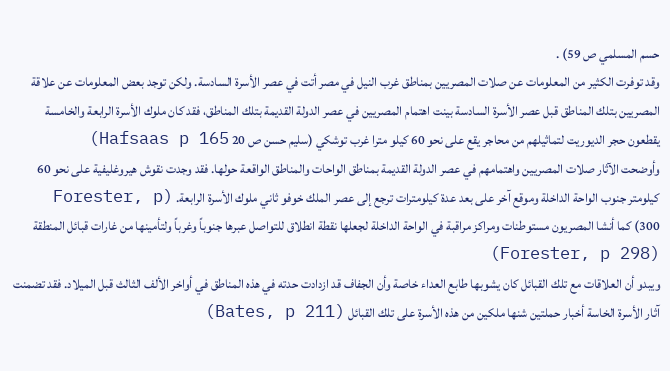حسم المسلمي ص 59) .
وقد توفرت الكثير من المعلومات عن صلات المصريين بمناطق غرب النيل في مصر أتت في عصر الأسرة السادسة. ولكن توجد بعض المعلومات عن علاقة المصريين بتلك المناطق قبل عصر الأسرة السادسة بينت اهتمام المصريين في عصر الدولة القديمة بتلك المناطق، فقد كان ملوك الأسرة الرابعة والخامسة يقطعون حجر الديوريت لتماثيلهم من محاجر يقع على نحو 60 كيلو مترا غرب توشكي (سليم حسن ص 20 Hafsaas p 165)
وأوضحت الآثار صلات المصريين واهتمامهم في عصر الدولة القديمة بمناطق الواحات والمناطق الواقعة حولها. فقد وجدت نقوش هيروغليفية على نحو 60 كيلومتر جنوب الواحة الداخلة وموقع آخر على بعد عدة كيلومترات ترجع إلى عصر الملك خوفو ثاني ملوك الأسرة الرابعة. (Forester, p 300) كما أنشا المصريون مستوطنات ومراكز مراقبة في الواحة الداخلة لجعلها نقطة انطلاق للتواصل عبرها جنوباً وغرباً ولتأمينها من غارات قبائل المنطقة (Forester, p 298)
ويبدو أن العلاقات مع تلك القبائل كان يشوبها طابع العداء خاصة وأن الجفاف قد ازدادت حدته في هذه المناطق في أواخر الألف الثالث قبل الميلاد. فقد تضمنت آثار الأسرة الخاسة أخبار حملتين شنها ملكين من هذه الأسرة على تلك القبائل (Bates, p 211)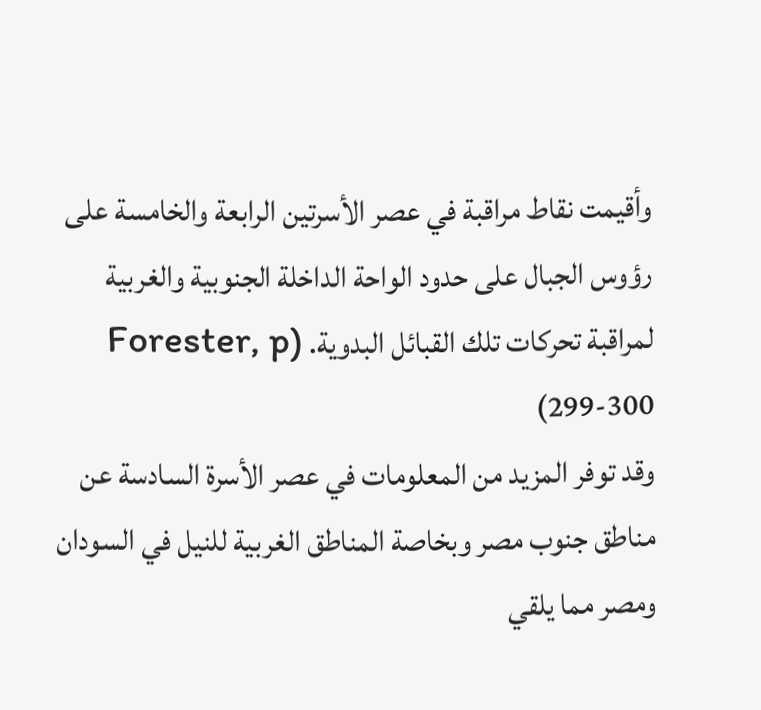وأقيمت نقاط مراقبة في عصر الأسرتين الرابعة والخامسة على رؤوس الجبال على حدود الواحة الداخلة الجنوبية والغربية لمراقبة تحركات تلك القبائل البدوية. (Forester, p 299-300)
وقد توفر المزيد من المعلومات في عصر الأسرة السادسة عن مناطق جنوب مصر وبخاصة المناطق الغربية للنيل في السودان ومصر مما يلقي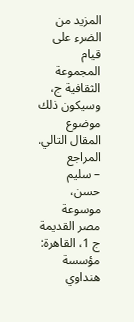المزيد من الضرء على قيام المجموعة الثقافية ج، وسيكون ذلك موضوع المقال التالي.
المراجع
– سليم حسن، موسوعة مصر القديمة ج 1، القاهرة: مؤسسة هنداوي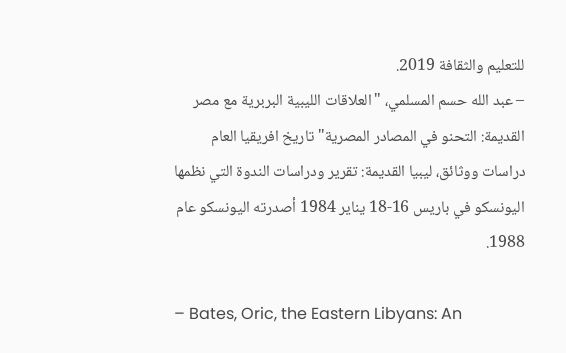للتعليم والثقافة 2019.
– عبد الله حسم المسلمي، "العلاقات الليبية البربرية مع مصر القديمة: التحنو في المصادر المصرية" تاريخ افريقيا العام دراسات ووثائق، ليبيا القديمة: تقرير ودراسات الندوة التي نظمها اليونسكو في باريس 16-18 يناير 1984 أصدرته اليونسكو عام 1988.

– Bates, Oric, the Eastern Libyans: An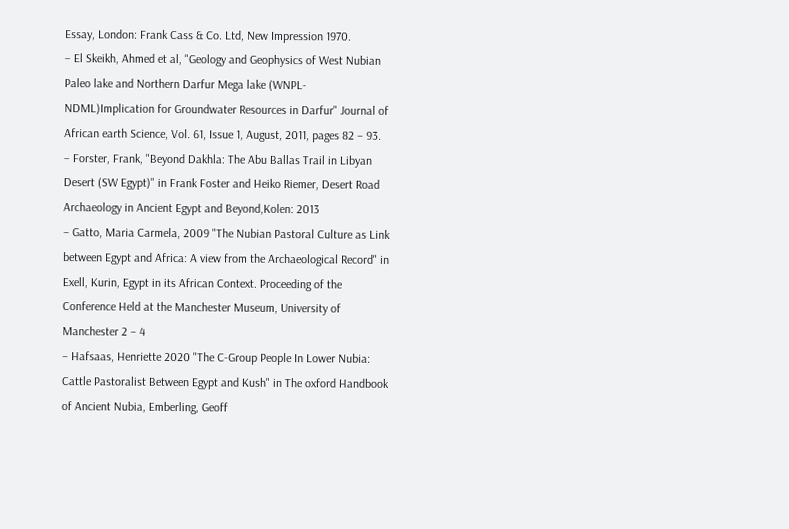Essay, London: Frank Cass & Co. Ltd, New Impression 1970.
– El Skeikh, Ahmed et al, "Geology and Geophysics of West Nubian Paleo lake and Northern Darfur Mega lake (WNPL-NDML)Implication for Groundwater Resources in Darfur" Journal of African earth Science, Vol. 61, Issue 1, August, 2011, pages 82 – 93.
– Forster, Frank, "Beyond Dakhla: The Abu Ballas Trail in Libyan Desert (SW Egypt)" in Frank Foster and Heiko Riemer, Desert Road Archaeology in Ancient Egypt and Beyond,Kolen: 2013
– Gatto, Maria Carmela, 2009 "The Nubian Pastoral Culture as Link between Egypt and Africa: A view from the Archaeological Record" in Exell, Kurin, Egypt in its African Context. Proceeding of the Conference Held at the Manchester Museum, University of Manchester 2 – 4
– Hafsaas, Henriette 2020 "The C-Group People In Lower Nubia: Cattle Pastoralist Between Egypt and Kush" in The oxford Handbook of Ancient Nubia, Emberling, Geoff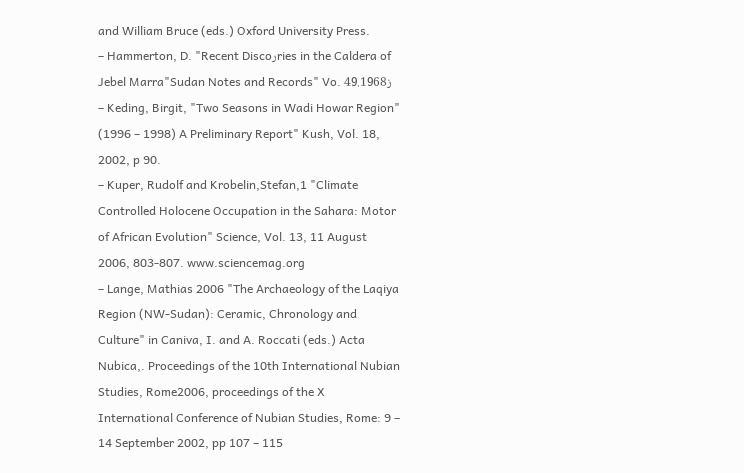and William Bruce (eds.) Oxford University Press.
– Hammerton, D. "Recent Discoرries in the Caldera of Jebel Marra"Sudan Notes and Records" Vo. 49.1968ز
– Keding, Birgit, "Two Seasons in Wadi Howar Region" (1996 – 1998) A Preliminary Report" Kush, Vol. 18, 2002, p 90.
– Kuper, Rudolf and Krobelin,Stefan,1 "Climate Controlled Holocene Occupation in the Sahara: Motor of African Evolution" Science, Vol. 13, 11 August 2006, 803-807. www.sciencemag.org
– Lange, Mathias 2006 "The Archaeology of the Laqiya Region (NW-Sudan): Ceramic, Chronology and Culture" in Caniva, I. and A. Roccati (eds.) Acta Nubica,. Proceedings of the 10th International Nubian Studies, Rome2006, proceedings of the X International Conference of Nubian Studies, Rome: 9 – 14 September 2002, pp 107 – 115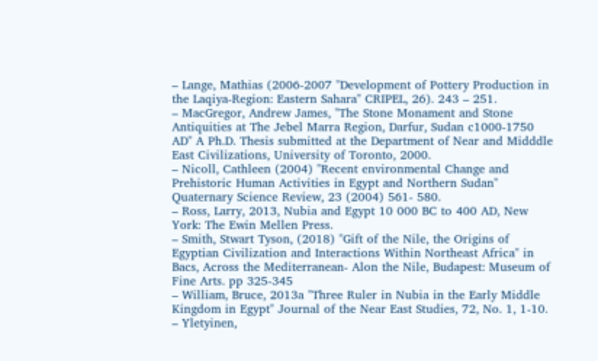– Lange, Mathias (2006-2007 "Development of Pottery Production in the Laqiya-Region: Eastern Sahara" CRIPEL, 26). 243 – 251.
– MacGregor, Andrew James, "The Stone Monament and Stone Antiquities at The Jebel Marra Region, Darfur, Sudan c1000-1750 AD" A Ph.D. Thesis submitted at the Department of Near and Midddle East Civilizations, University of Toronto, 2000.
– Nicoll, Cathleen (2004) "Recent environmental Change and Prehistoric Human Activities in Egypt and Northern Sudan" Quaternary Science Review, 23 (2004) 561- 580.
– Ross, Larry, 2013, Nubia and Egypt 10 000 BC to 400 AD, New York: The Ewin Mellen Press.
– Smith, Stwart Tyson, (2018) "Gift of the Nile, the Origins of Egyptian Civilization and Interactions Within Northeast Africa" in Bacs, Across the Mediterranean- Alon the Nile, Budapest: Museum of Fine Arts. pp 325-345
– William, Bruce, 2013a "Three Ruler in Nubia in the Early Middle Kingdom in Egypt" Journal of the Near East Studies, 72, No. 1, 1-10.
– Yletyinen,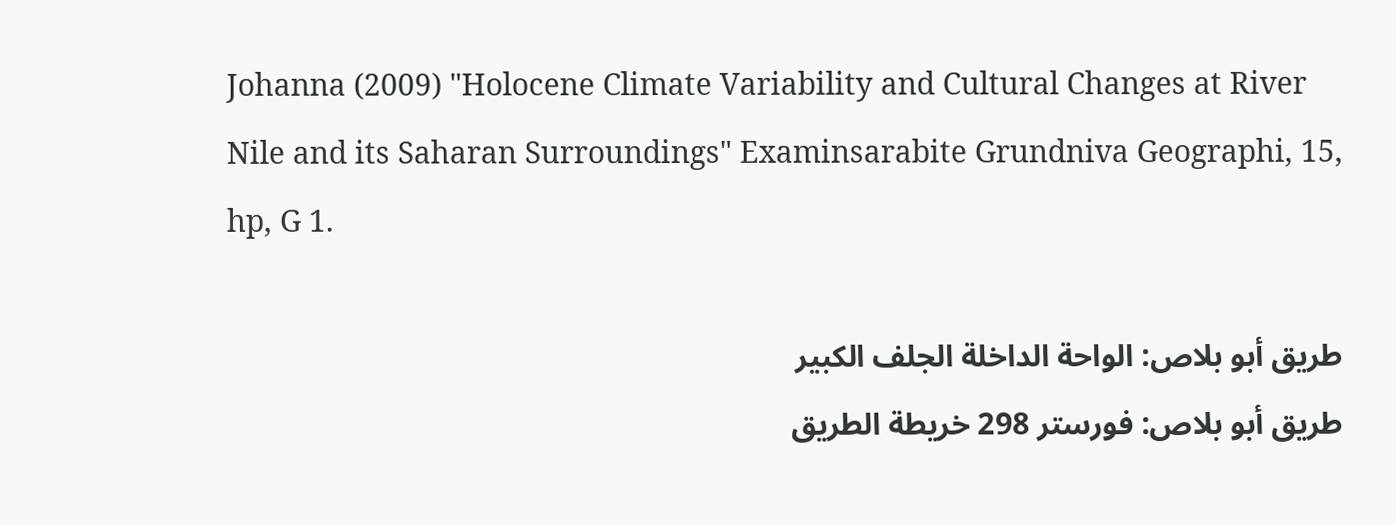Johanna (2009) "Holocene Climate Variability and Cultural Changes at River Nile and its Saharan Surroundings" Examinsarabite Grundniva Geographi, 15, hp, G 1.

طريق أبو بلاص: الواحة الداخلة الجلف الكبير
طريق أبو بلاص: فورستر 298 خريطة الطريق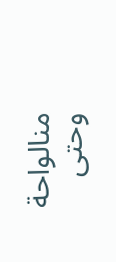منالواحة وحتى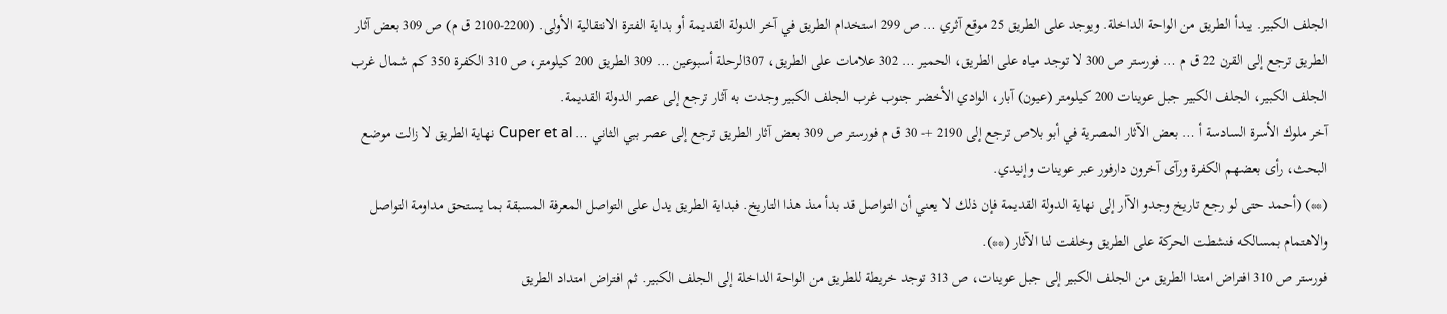الجلف الكبير. يبدأ الطريق من الواحة الداخلة. ويوجد على الطريق 25 موقع آثري … ص 299 استخدام الطريق في آخر الدولة القديمة أو بداية الفترة الانتقالية الأولى. (2200-2100 ق م) ص 309 بعض آثار الطريق ترجع إلى القرن 22 ق م … فورستر ص 300 لا توجد مياه على الطريق، الحمير … 302 علامات على الطريق، 307الرحلة أسبوعين … 309 الطريق 200 كيلومتر، ص 310 الكفرة 350 كم شمال غرب الجلف الكبير، الجلف الكبير جبل عوينات 200 كيلومتر (عيون) آبار، الوادي الأخضر جنوب غرب الجلف الكبير وجدت به آثار ترجع إلى عصر الدولة القديمة.
آخر ملوك الأسرة السادسة أ … بعض الآثار المصرية في أبو بلاص ترجع إلى 2190 +- 30 ق م فورستر ص 309 بعض آثار الطريق ترجع إلى عصر ببي الثاني … Cuper et al نهاية الطريق لا زالت موضع البحث، رأى بعضهم الكفرة ورآى آخرون دارفور عبر عوينات وإنيدي.
(**) (أحمد حتى لو رجع تاريخ وجدو الآار إلى نهاية الدولة القديمة فإن ذلك لا يعني أن التواصل قد بدأ منذ هذا التاريخ. فبداية الطريق يدل على التواصل المعرفة المسبقة بما يستحق مداومة التواصل والاهتمام بمسالكه فنشطت الحركة على الطريق وخلفت لنا الآثار (**).
فورستر ص 310 افتراض امتدا الطريق من الجلف الكبير إلى جبل عوينات، ص 313 توجد خريطة للطريق من الواحة الداخلة إلى الجلف الكبير. ثم افتراض امتداد الطريق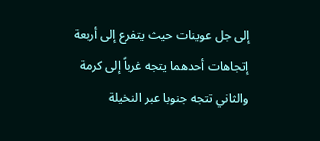إلى جل عوينات حيث يتفرع إلى أربعة إتجاهات أحدهما يتجه غرباً إلى كرمة والثاني تتجه جنوبا عبر النخيلة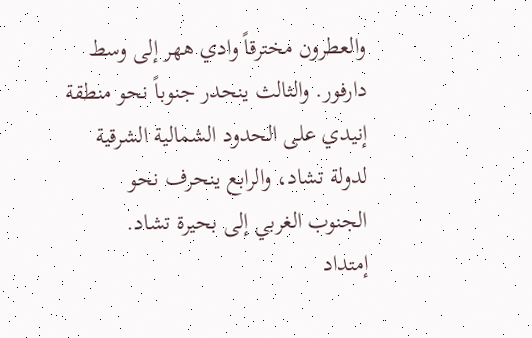والعطرون مخترقاً وادي ههر إلى وسط دارفور. والثالث ينحدر جنوباً نحو منطقة إنيدي على الحدود الشمالية الشرقية لدولة تشاد، والرابع ينحرف نحو الجنوب الغربي إلى بحيرة تشاد.
إمتداد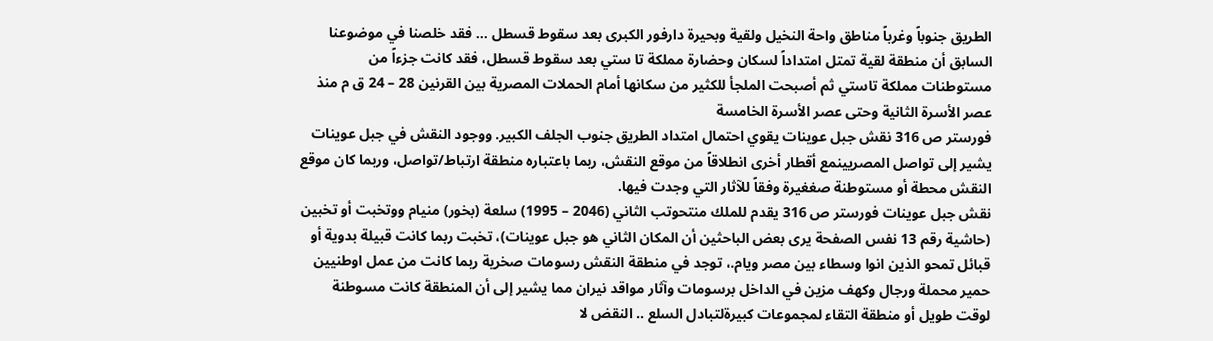الطريق جنوباً وغرباً مناطق واحة النخيل ولقية وبحيرة دارفور الكبرى بعد سقوط قسطل … فقد خلصنا في موضوعنا السابق أن منطقة لقية تمتل امتداداً لسكان وحضارة مملكة تا ستي بعد سقوط قسطل، فقد كانت جزءاً من مستوطنات مملكة تاستي ثم أصبحت الملجأ للكثير من سكانها أمام الحملات المصرية بين القرنين 28 – 24 ق م منذ عصر الأسرة الثانية وحتى عصر الأسرة الخامسة
فورستر ص 316 نقش جبل عوينات يقوي احتمال امتداد الطريق جنوب الجلف الكبير. ووجود النقش في جبل عوينات يشير إلى تواصل المصريينمع أقطار أخرى انطلاقاً من موقع النقش، ربما باعتباره منطقة ارتباط/تواصل، وربما كان موقع النقش محطة أو مستوطنة صغغيرة وفقاً للآثار التي وجدت فيها.
نقش جبل عوينات فورستر ص 316 يقدم للملك منتحوتب الثاني (2046 – 1995) سلعة (بخور) منيام ووتخبت أو تخبين (حاشية رقم 13 نفس الصفحة يرى بعض الباحثين أن المكان الثاني هو جبل عوينات)، تخبت ربما كانت قبيلة بدوية أو قبائل تمحو الذين انوا وسطاء بين مصر ويام.، توجد في منطقة النقش رسومات صخرية ربما كانت من عمل اوطنيين حمير محملة ورجال وكهف مزين في الداخل برسومات وآثار مواقد نيران مما يشير إلى أن المنطقة كانت مسوطنة لوقت طويل أو منطقة التقاء لمجموعات كبيرةلتبادل السلع .. النقض لا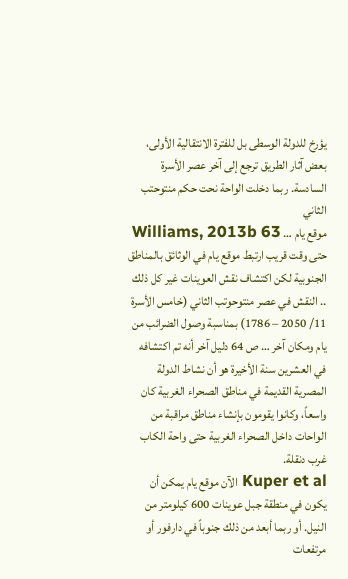يؤرخ للدولة الوسطى بل للفترة الانتقالية الأولى، بعض آثار الطريق ترجع إلى آخر عصر الأسرة السادسة. ربما دخلت الواحة نحت حكم منتوحتب الثاني
موقع يام … Williams, 2013b 63 حتى وقت قريب ارتبط موقع يام في الوثائق بالمناطق الجنوبية لكن اكتشاف نقش العوينات غير كل ذلك .. النقش في عصر منتوحوتب الثاني (خامس الأسرة 11/ 2050 – 1786) بمناسبة وصول الضرائب من يام ومكان آخر … ص 64 دليل آخر أنه تم اكتشافه في العشرين سنة الأخيرة هو أن نشاط الدولة المصرية القديمة في مناطق الصحراء الغربية كان واسعاً، وكانوا يقومون بإنشاء مناطق مراقبة من الواحات داخل الصحراء الغربية حتى واحة الكاب غرب دنقلة.
Kuper et al الآن موقع يام يمكن أن يكون في منطقة جبل عوينات 600 كيلومتر من النيل. أو ربما أبعد من ذلك جنوباً في دارفور أو مرتفعات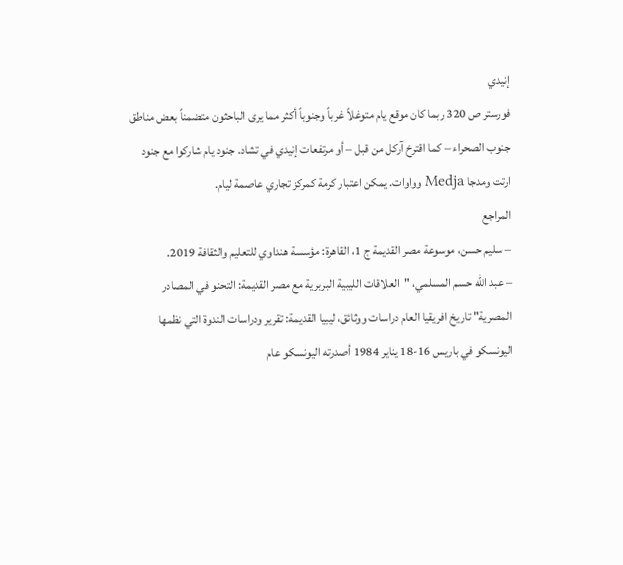إنيدي
فورستر ص 320 ربما كان موقع يام متوغلاً غرباً وجنوباً أكثر مما يرى الباحثون متضمناً بعض مناطق جنوب الصحراء – كما اقترخ آركل من قبل – أو مرتفعات إنيدي في تشاد. جنود يام شاركوا مع جنود ارتت ومدجا Medja وواوات. يمكن اعتبار كرمة كمركز تجاري عاصمة ليام.
المراجع
– سليم حسن، موسوعة مصر القديمة ج 1، القاهرة: مؤسسة هنداوي للتعليم والثقافة 2019.
– عبد الله حسم المسلمي، "العلاقات الليبية البربرية مع مصر القديمة: التحنو في المصادر المصرية" تاريخ افريقيا العام دراسات ووثائق، ليبيا القديمة: تقرير ودراسات الندوة التي نظمها اليونسكو في باريس 16-18 يناير 1984 أصدرته اليونسكو عام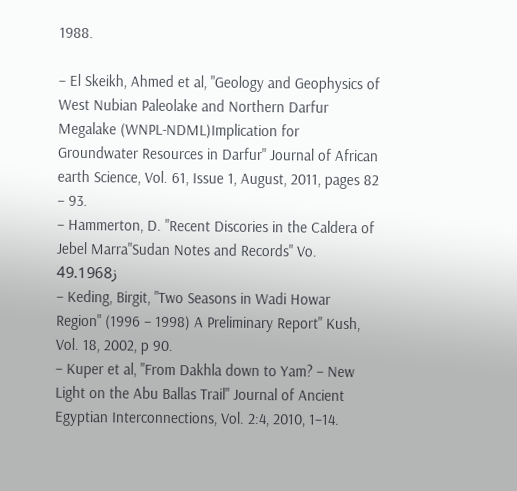1988.

– El Skeikh, Ahmed et al, "Geology and Geophysics of West Nubian Paleolake and Northern Darfur Megalake (WNPL-NDML)Implication for Groundwater Resources in Darfur" Journal of African earth Science, Vol. 61, Issue 1, August, 2011, pages 82 – 93.
– Hammerton, D. "Recent Discories in the Caldera of Jebel Marra"Sudan Notes and Records" Vo. 49.1968ز
– Keding, Birgit, "Two Seasons in Wadi Howar Region" (1996 – 1998) A Preliminary Report" Kush, Vol. 18, 2002, p 90.
– Kuper et al, "From Dakhla down to Yam? – New Light on the Abu Ballas Trail" Journal of Ancient Egyptian Interconnections, Vol. 2:4, 2010, 1–14.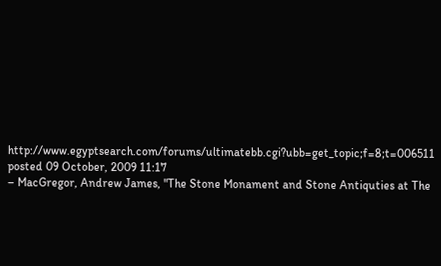http://www.egyptsearch.com/forums/ultimatebb.cgi?ubb=get_topic;f=8;t=006511 posted 09 October, 2009 11:17
– MacGregor, Andrew James, "The Stone Monament and Stone Antiquties at The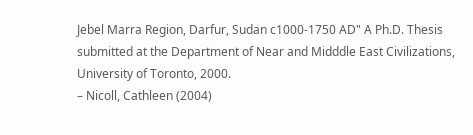Jebel Marra Region, Darfur, Sudan c1000-1750 AD" A Ph.D. Thesis submitted at the Department of Near and Midddle East Civilizations, University of Toronto, 2000.
– Nicoll, Cathleen (2004)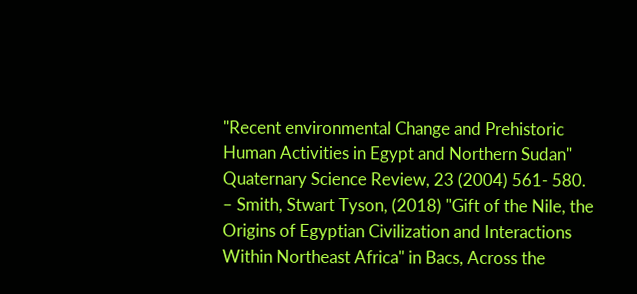"Recent environmental Change and Prehistoric Human Activities in Egypt and Northern Sudan" Quaternary Science Review, 23 (2004) 561- 580.
– Smith, Stwart Tyson, (2018) "Gift of the Nile, the Origins of Egyptian Civilization and Interactions Within Northeast Africa" in Bacs, Across the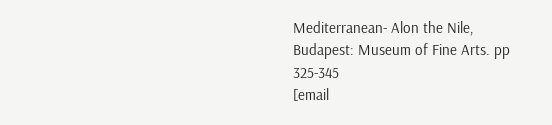Mediterranean- Alon the Nile, Budapest: Museum of Fine Arts. pp 325-345
[email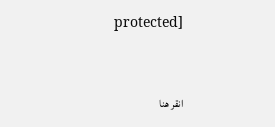protected]


انقر هنا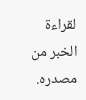لقراءة الخبر من مصدره.